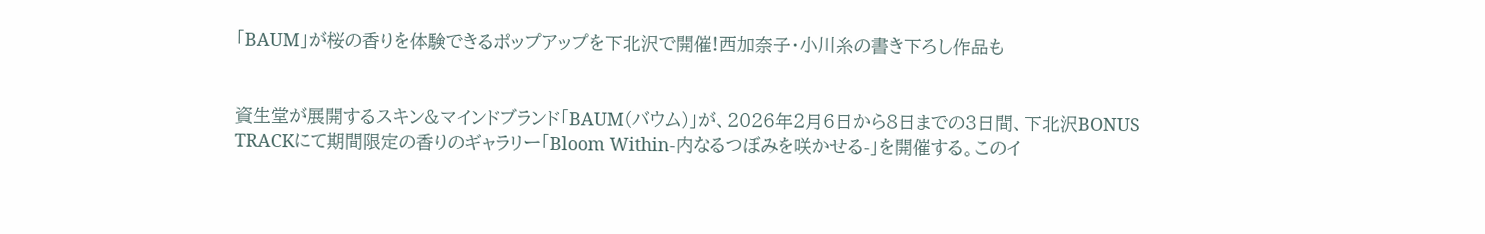「BAUM」が桜の香りを体験できるポップアップを下北沢で開催!西加奈子・小川糸の書き下ろし作品も


資生堂が展開するスキン&マインドブランド「BAUM(バウム)」が、2026年2月6日から8日までの3日間、下北沢BONUS TRACKにて期間限定の香りのギャラリー「Bloom Within-内なるつぼみを咲かせる-」を開催する。このイ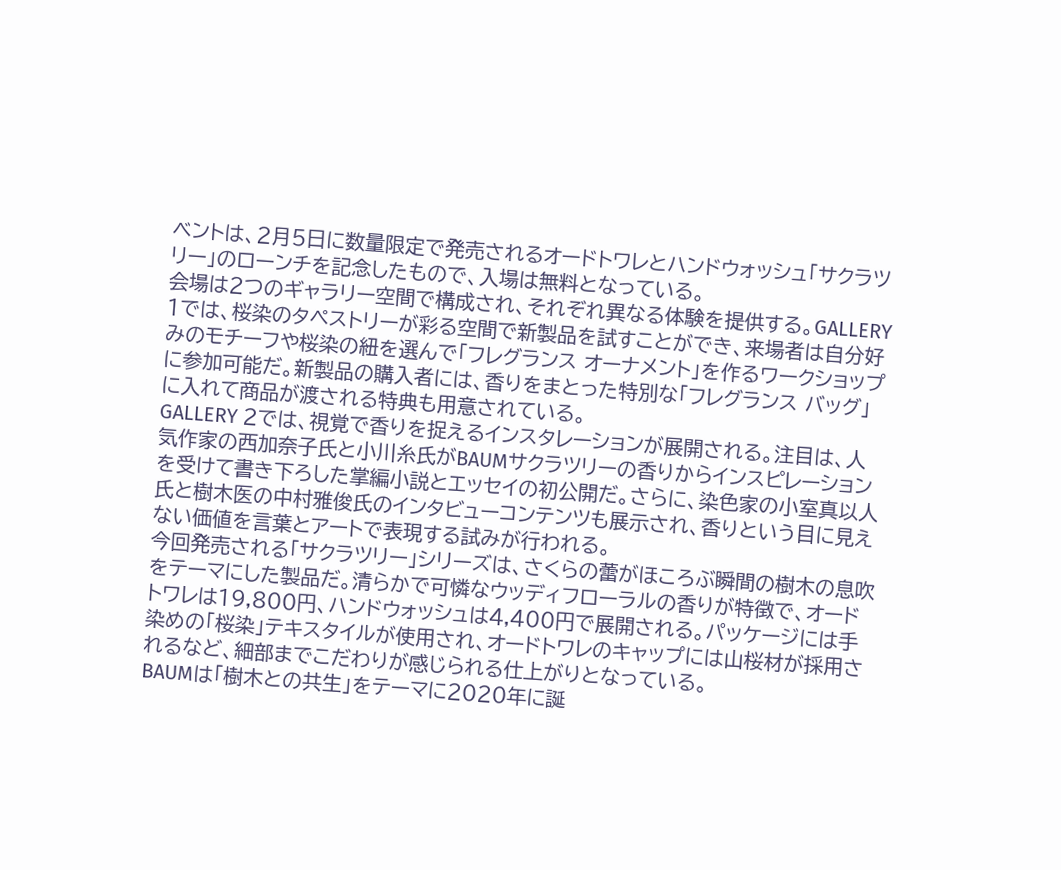ベントは、2月5日に数量限定で発売されるオードトワレとハンドウォッシュ「サクラツリー」のローンチを記念したもので、入場は無料となっている。
会場は2つのギャラリー空間で構成され、それぞれ異なる体験を提供する。GALLERY 1では、桜染のタペストリーが彩る空間で新製品を試すことができ、来場者は自分好みのモチーフや桜染の紐を選んで「フレグランス オーナメント」を作るワークショップに参加可能だ。新製品の購入者には、香りをまとった特別な「フレグランス バッグ」に入れて商品が渡される特典も用意されている。
GALLERY 2では、視覚で香りを捉えるインスタレーションが展開される。注目は、人気作家の西加奈子氏と小川糸氏がBAUMサクラツリーの香りからインスピレーションを受けて書き下ろした掌編小説とエッセイの初公開だ。さらに、染色家の小室真以人氏と樹木医の中村雅俊氏のインタビューコンテンツも展示され、香りという目に見えない価値を言葉とアートで表現する試みが行われる。
今回発売される「サクラツリー」シリーズは、さくらの蕾がほころぶ瞬間の樹木の息吹をテーマにした製品だ。清らかで可憐なウッディフローラルの香りが特徴で、オードトワレは19,800円、ハンドウォッシュは4,400円で展開される。パッケージには手染めの「桜染」テキスタイルが使用され、オードトワレのキャップには山桜材が採用されるなど、細部までこだわりが感じられる仕上がりとなっている。
BAUMは「樹木との共生」をテーマに2020年に誕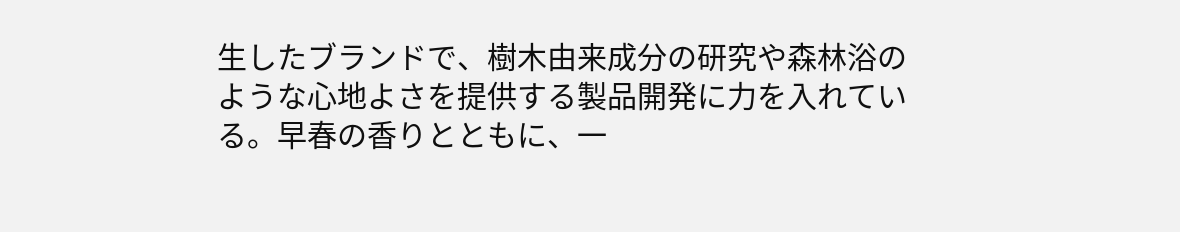生したブランドで、樹木由来成分の研究や森林浴のような心地よさを提供する製品開発に力を入れている。早春の香りとともに、一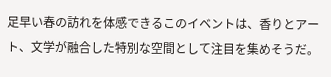足早い春の訪れを体感できるこのイベントは、香りとアート、文学が融合した特別な空間として注目を集めそうだ。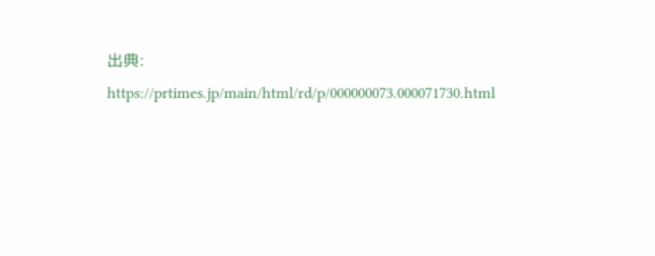出典: https://prtimes.jp/main/html/rd/p/000000073.000071730.html